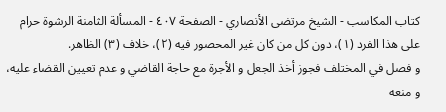كتاب المكاسب - الشيخ مرتضى الأنصاري - الصفحة ٤٠٧ - المسألة الثامنة الرشوة حرام
على هذا الفرد (١)، دون كل من كان غير المحصور فيه (٢)، خلاف (٣) الظاهر.
و فصل في المختلف فجوز أخذ الجعل و الأجرة مع حاجة القاضي و عدم تعيين القضاء عليه، و منعه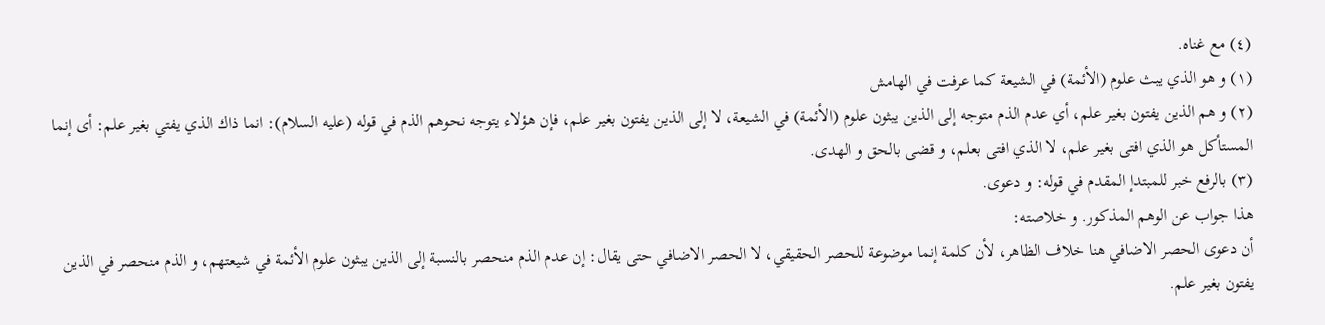(٤) مع غناه.
(١) و هو الذي يبث علوم (الأئمة) في الشيعة كما عرفت في الهامش
(٢) و هم الذين يفتون بغير علم، أي عدم الذم متوجه إلى الذين يبثون علوم (الأئمة) في الشيعة، لا إلى الذين يفتون بغير علم، فإن هؤلاء يتوجه نحوهم الذم في قوله (عليه السلام): انما ذاك الذي يفتي بغير علم: أى إنما المستأكل هو الذي افتى بغير علم، لا الذي افتى بعلم، و قضى بالحق و الهدى.
(٣) بالرفع خبر للمبتدإ المقدم في قوله: و دعوى.
هذا جواب عن الوهم المذكور. و خلاصته:
أن دعوى الحصر الاضافي هنا خلاف الظاهر، لأن كلمة إنما موضوعة للحصر الحقيقي، لا الحصر الاضافي حتى يقال: إن عدم الذم منحصر بالنسبة إلى الذين يبثون علوم الأئمة في شيعتهم، و الذم منحصر في الذين يفتون بغير علم.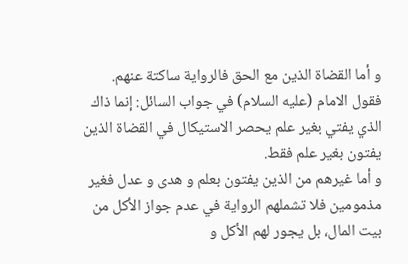و أما القضاة الذين مع الحق فالرواية ساكتة عنهم.
فقول الامام (عليه السلام) في جواب السائل: إنما ذاك الذي يفتي بغير علم يحصر الاستيكال في القضاة الذين يفتون بغير علم فقط.
و أما غيرهم من الذين يفتون بعلم و هدى و عدل فغير مذمومين فلا تشملهم الرواية في عدم جواز الأكل من بيت المال، بل يجور لهم الأكل و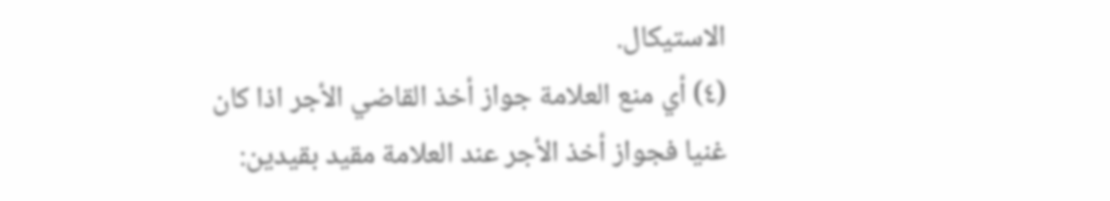الاستيكال.
(٤) أي منع العلامة جواز أخذ القاضي الأجر اذا كان غنيا فجواز أخذ الأجر عند العلامة مقيد بقيدين: